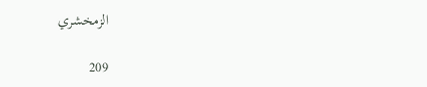الزمخشري

209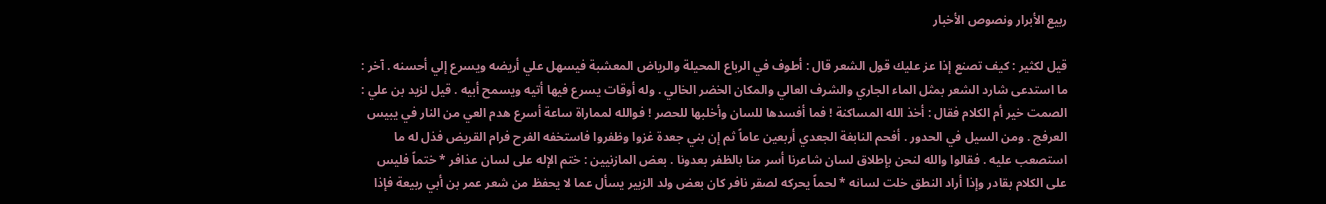ربيع الأبرار ونصوص الأخبار

قيل لكثير : كيف تصنع إذا عز عليك قول الشعر قال : أطوف في الرباع المحيلة والرياض المعشبة فيسهل علي أريضه ويسرع إلي أحسنه . آخر : ما استدعى شارد الشعر بمثل الماء الجاري والشرف العالي والمكان الخضر الخالي . وله أوقات يسرع فيها أتيه ويسمح أبيه . قيل لزيد بن علي : الصمت خير أم الكلام فقال : أخذ الله المساكنة ! فما أفسدها للسان وأخلبها للحصر ! فوالله لمماراة ساعة أسرع هدم العي من النار في يبيس العرفج . ومن السيل في الحدور . أفحم النابغة الجعدي أربعين عاماً ثم إن بني جعدة غزوا وظفروا فاستخفه الفرح فرام القريض فذل له ما استصعب عليه . فقالوا والله لنحن بإطلاق لسان شاعرنا أسر منا بالظفر بعدونا . بعض المازنيين : ختم الإله على لسان عذافر * ختماً فليس على الكلام بقادر وإذا أراد النطق خلت لسانه * لحماً يحركه لصقر نافر كان بعض ولد الزبير يسأل عما لا يحفظ من شعر عمر بن أبي ربيعة فإذا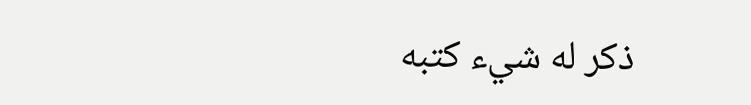ذكر له شيء كتبه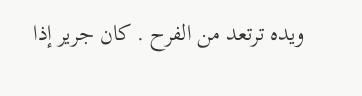ويده ترتعد من الفرح . كان جرير إذا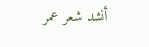أنشد شعر عمر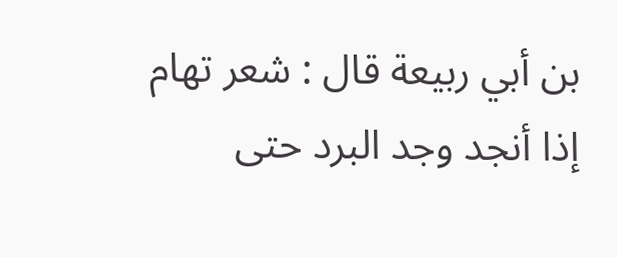بن أبي ربيعة قال : شعر تهام إذا أنجد وجد البرد حتى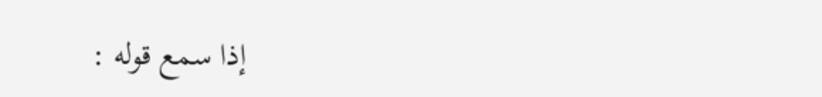إذا سمع قوله :